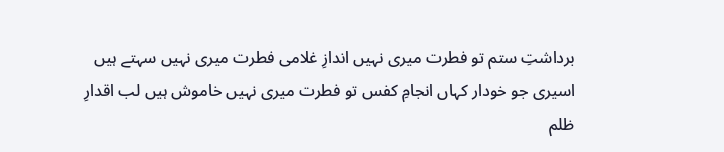برداشتِ ستم تو فطرت میری نہیں اندازِ غلامی فطرت میری نہیں سہتے ہیں اسیری جو خودار کہاں انجامِ کفس تو فطرت میری نہیں خاموش ہیں لب اقدارِ ظلم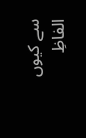سے کیوں الفاظِ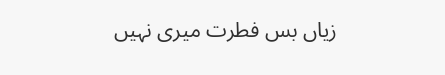زیاں بس فطرت میری نہیں